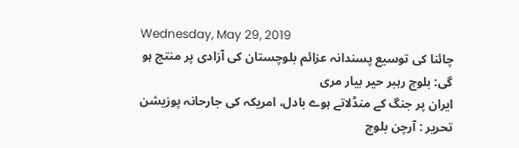Wednesday, May 29, 2019
چائنا کی توسیع پسندانہ عزائم بلوچستان کی آزادی پر منتج ہو گی: بلوچ رہبر حیر بیار مری
ایران پر جنگ کے منڈلاتے ہوے بادل، امریکہ کی جارحانہ پوزیشن تحریر : آرچن بلوچ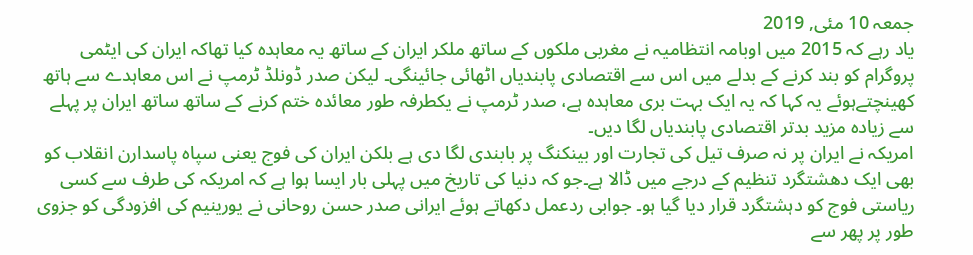جمعہ 10 مئی, 2019
یاد رہے کہ 2015 میں اوبامہ انتظامیہ نے مغربی ملکوں کے ساتھ ملکر ایران کے ساتھ یہ معاہدہ کیا تھاکہ ایران کی ایٹمی پروگرام کو بند کرنے کے بدلے میں اس سے اقتصادی پابندیاں اٹھائی جائینگی۔ لیکن صدر ڈونلڈ ٹرمپ نے اس معاہدے سے ہاتھ کھینچتےہوئے یہ کہا کہ یہ ایک بہت بری معاہدہ ہے، صدر ٹرمپ نے یکطرفہ طور معائدہ ختم کرنے کے ساتھ ساتھ ایران پر پہلے سے زیادہ مزید بدتر اقتصادی پابندیاں لگا دیں۔
امریکہ نے ایران پر نہ صرف تیل کی تجارت اور بینکنگ پر بابندی لگا دی ہے بلکن ایران کی فوج یعنی سپاہ پاسدارن انقلاب کو بھی ایک دھشتگرد تنظیم کے درجے میں ڈالا ہے۔جو کہ دنیا کی تاریخ میں پہلی بار ایسا ہوا ہے کہ امریکہ کی طرف سے کسی ریاستی فوج کو دہشتگرد قرار دیا گیا ہو۔ جوابی ردعمل دکھاتے ہوئے ایرانی صدر حسن روحانی نے یورینیم کی افزودگی کو جزوی طور پر پھر سے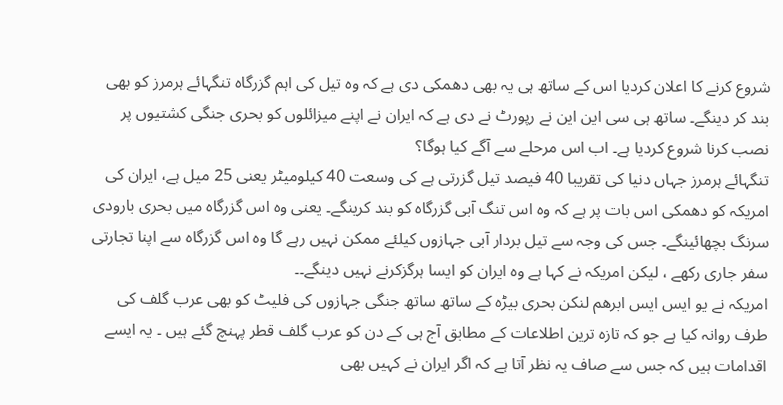شروع کرنے کا اعلان کردیا اس کے ساتھ ہی یہ بھی دھمکی دی ہے کہ وہ تیل کی اہم گزرگاہ تنگہائے ہرمرز کو بھی بند کر دینگے۔ ساتھ ہی سی این این نے رپورٹ نے دی ہے کہ ایران نے اپنے میزائلوں کو بحری جنگی کشتیوں پر نصب کرنا شروع کردیا ہے۔ اب اس مرحلے سے آگے کیا ہوگا؟
تنگہائے ہرمرز جہاں دنیا کی تقریبا 40 فیصد تیل گزرتی ہے کی وسعت 40 کیلومیٹر یعنی 25 میل ہے، ایران کی امریکہ کو دھمکی اس بات پر ہے کہ وہ اس تنگ آبی گزرگاہ کو بند کرینگے۔ یعنی وہ اس گزرگاہ میں بحری بارودی سرنگ بچھائینگے۔ جس کی وجہ سے تیل بردار آبی جہازوں کیلئے ممکن نہیں رہے گا وہ اس گزرگاہ سے اپنا تجارتی سفر جاری رکھے ، لیکن امریکہ نے کہا ہے وہ ایران کو ایسا ہرگزکرنے نہیں دینگے۔۔
امریکہ نے یو ایس ایس ابرھم لنکن بحری بیڑہ کے ساتھ ساتھ جنگی جہازوں کی فلیٹ کو بھی عرب گلف کی طرف روانہ کیا ہے جو کہ تازہ ترین اطلاعات کے مطابق آج ہی کے دن کو عرب گلف قطر پہنچ گئے ہیں ۔ یہ ایسے اقدامات ہیں کہ جس سے صاف یہ نظر آتا ہے کہ اگر ایران نے کہیں بھی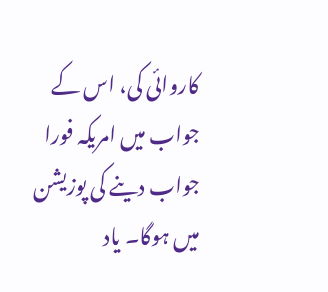کاروائی کی، اس کے جواب میں امریکہ فورا جواب دینے کی پوزیشن میں ہوگا۔ یاد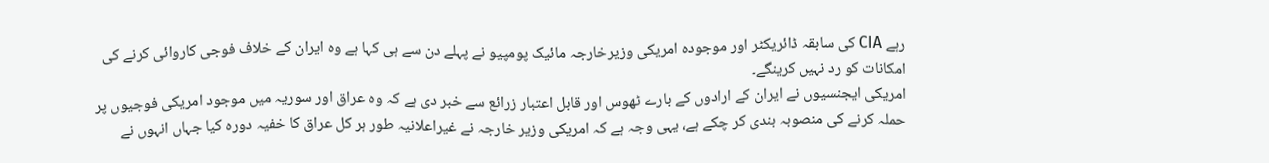رہے CIA کی سابقہ ڈائریکٹر اور موجودہ امریکی وزیرخارجہ مائیک پومپیو نے پہلے دن سے ہی کہا ہے وہ ایران کے خلاف فوجی کاروائی کرنے کی امکانات کو رد نہیں کرینگے۔
امریکی ایجنسیوں نے ایران کے ارادوں کے بارے ٹھوس اور قابل اعتبار زرائع سے خبر دی ہے کہ وہ عراق اور سوریہ میں موجود امریکی فوجیوں پر حملہ کرنے کی منصوبہ بندی کر چکے ہے، یہی وجہ ہے کہ امریکی وزیر خارجہ نے غیراعلانیہ طور ہر کل عراق کا خفیہ دورہ کیا جہاں انہوں نے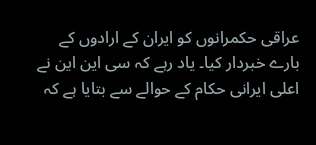عراقی حکمرانوں کو ایران کے ارادوں کے بارے خبردار کیا۔ یاد رہے کہ سی این این نے اعلی ایرانی حکام کے حوالے سے بتایا ہے کہ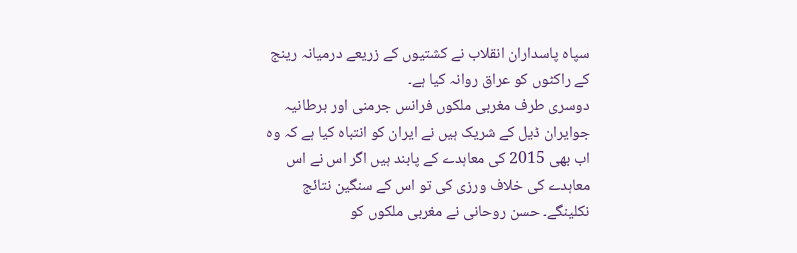سپاہ پاسداران انقلاب نے کشتیوں کے زریعے درمیانہ رینج کے راکٹوں کو عراق روانہ کیا ہے۔
دوسری طرف مغربی ملکوں فرانس جرمنی اور برطانیہ جوایران ڈیل کے شریک ہیں نے ایران کو انتباہ کیا ہے کہ وہ اب بھی 2015 کی معاہدے کے پابند ہیں اگر اس نے اس معاہدے کی خلاف ورزی کی تو اس کے سنگین نتائج نکلینگے۔ حسن روحانی نے مغربی ملکوں کو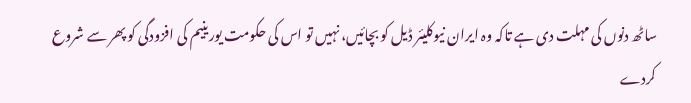ساٹھ دنوں کی مہلت دی ہے تاکہ وہ ایران نیوکلیئر ڈیل کو بچائیں، نہیں تو اس کی حکومت یورینیم کی افزودگی کو پھر سے شروع کردے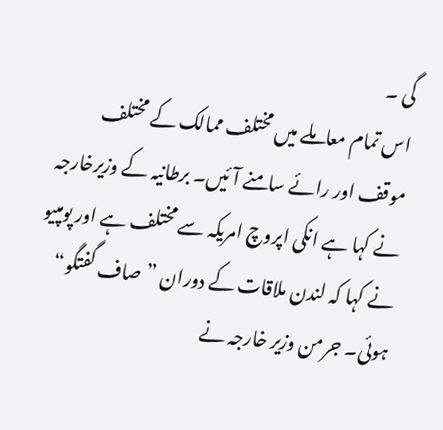گی ۔
اس تمام معاملے میں مختلف ممالک کے مختلف موقف اور رائے سامنے آئیں۔ برطانیہ کے وزیرخارجہ نے کہا ہے انکی اپروچ امریکہ سے مختلف ہے اور پومپیو نے کہا کہ لندن ملاقات کے دوران ”صاف گفتگو“ ہوئی۔ جرمن وزیر خارجہ نے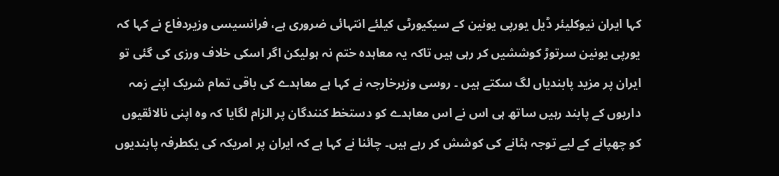کہا ایران نیوکلیئر ڈیل یورپی یونین کے سیکیورٹی کیلئے انتہائی ضروری ہے، فرانسیسی وزیردفاع نے کہا کہ یورپی یونین سرتوڑ کوششیں کر رہی ہیں تاکہ یہ معاہدہ ختم نہ ہولیکن اگر اسکی خلاف ورزی کی گئی تو ایران پر مزید پابندیاں لگ سکتے ہیں ۔ روسی وزیرخارجہ نے کہا ہے معاہدے کی باقی تمام شریک اپنے زمہ داریوں کے پابند رہیں ساتھ ہی اس نے اس معاہدے کو دستخط کنندگان پر الزام لگایا کہ وہ اپنی نالائقیوں کو چھپانے کے لیے توجہ ہٹانے کی کوشش کر رہے ہیں۔ چائنا نے کہا ہے کہ ایران پر امریکہ کی یکطرفہ پابندیوں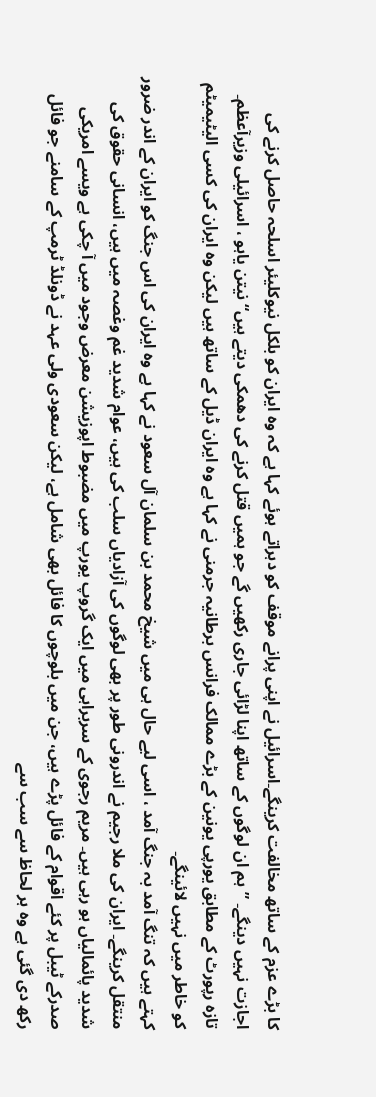کا بڑے عزم کے ساتھ مخالفت کرینگے۔اسرائیل نے اپنی پرانے موقف کو دہراتے ہوئے کہا ہے کہ وہ ایران کو بلکل نیوکلیئر اسلحہ حاصل کرنے کی اجازت نہیں دینگے۔ ”ہم ان لوگوں کے ساتھ اپنا لڑائی جاری رکھیں گے جو ہمیں قتل کرنے کی دھمکی دیتے ہیں“ نیتن یاہو ، اسرائیلی وزیرآعظم۔ تازہ رپورٹ کے مطابق یورپی یونین کے بڑے ممالک فرانس برطانیہ جرمنی نے کہا ہے وہ ایران ڈیل کے ساتھ ہیں لیکن وہ ایران کی کسی الیٹیمیٹم کو خاطر میں نہیں لائینگے۔
کہتے ہیں کہ تنگ آمد بہ جنگ آمد ، اسی لیے حال ہی میں شیخ محمد بن سلمان آل سعود نے کہا ہے وہ ایران کی اس جنگ کو ایران کے اندر ضرور منتقل کرینگے۔ ایران کی ملا رجیم نے اندرونی طور پر بھی لوگوں کی آزادیاں سلب کی ہیں، عوام شدید غم وغصہ میں ہیں، انسانی حقوق کی شدید پائمالیاں ہو رہی ہیں۔ مریم رجوی کے سربراہی میں ایک گروپ یورپ میں مضبوط اپوزیشن معرض وجود میں آ چکی ہے ویسے امریکی صدرکے ٹیبل پر کئے اقوام کے فائل پڑے ہیں، جن میں بلوچوں کا فائل بھی شامل ہے، لیکن سعودی ولی عہد نے ڈونلڈ ٹرمپ کے سامنے جو فائل رکھ دی گئی ہے وہ ہر لحاظ سے سب سے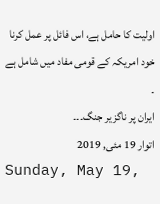اولیت کا حامل ہے، اس فائل پر عمل کرنا خود امریکہ کے قومی مفاد میں شامل ہے ۔
ایران پر ناگزیر جنگ۔۔۔
اتوار 19 مئی, 2019
Sunday, May 19,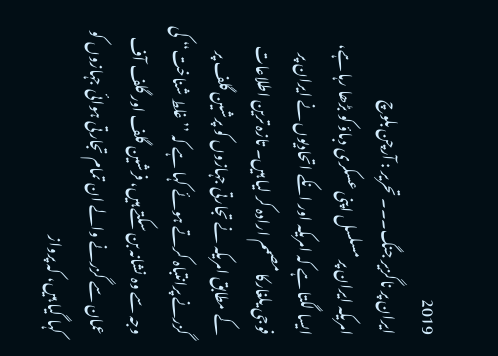2019
ایران پر ناگزیر جنگ۔۔۔ تحریر : آرچن بلوچ
امریکہ ایران پر مسلسل اپنی عسکری دباؤ کو بڑھا رہا ہے، ایسا لگتا ہے کہ امریکہ اور انکے اتحادیوں نے ایران پر فوجی یلغارکا مصمم ارادہ کر لیا ہیں۔ تازہ ترین اطلاعات کے مطابق امریکہ نے تجارتی جہازوں کو پرشین گلف پر گزرنے پرانتباہ کرتے ہوئے کہا ہے کہ ’’غلط شناخت‘‘ کی وجہ سے وہ نشانہ بن سکتے ہیں، فرشین گلف اور گلف آف عمان سے گزرنے والے ان تمام تجارتی ہوائی جہازوں کو کہا گیا ہیں، کہ پرواز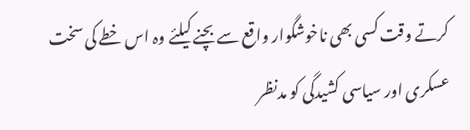کرتے وقت کسی بھی ناخوشگوار واقع سے بچنے کیلئے وہ اس خطے کی سخت عسکری اور سیاسی کشیدگی کو مدنظر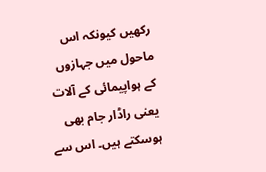رکھیں کیونکہ اس ماحول میں جہازوں کے ہواپیمائی کے آلات یعنی راڈار جام بھی ہوسکتے ہیں۔ اس سے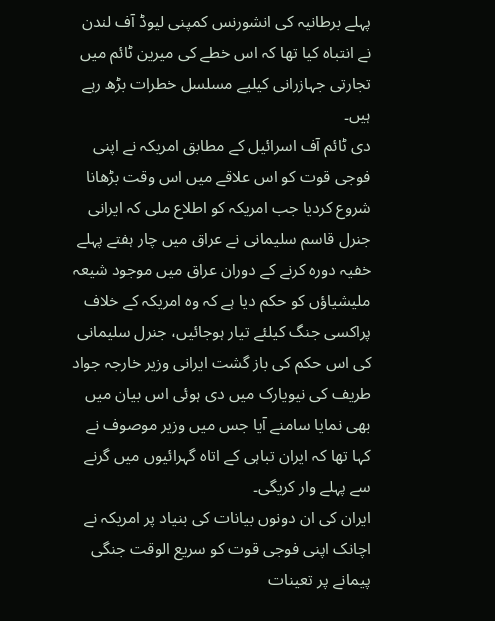پہلے برطانیہ کی انشورنس کمپنی لیوڈ آف لندن نے انتباہ کیا تھا کہ اس خطے کی میرین ٹائم میں تجارتی جہازرانی کیلیے مسلسل خطرات بڑھ رہے ہیں۔
دی ٹائم آف اسرائیل کے مطابق امریکہ نے اپنی فوجی قوت کو اس علاقے میں اس وقت بڑھانا شروع کردیا جب امریکہ کو اطلاع ملی کہ ایرانی جنرل قاسم سلیمانی نے عراق میں چار ہفتے پہلے خفیہ دورہ کرنے کے دوران عراق میں موجود شیعہ ملیشیاؤں کو حکم دیا ہے کہ وہ امریکہ کے خلاف پراکسی جنگ کیلئے تیار ہوجائیں، جنرل سلیمانی کی اس حکم کی باز گشت ایرانی وزیر خارجہ جواد طریف کی نیویارک میں دی ہوئی اس بیان میں بھی نمایا سامنے آیا جس میں وزیر موصوف نے کہا تھا کہ ایران تباہی کے اتاہ گہرائیوں میں گرنے سے پہلے وار کریگی۔
ایران کی ان دونوں بیانات کی بنیاد پر امریکہ نے اچانک اپنی فوجی قوت کو سریع الوقت جنگی پیمانے پر تعینات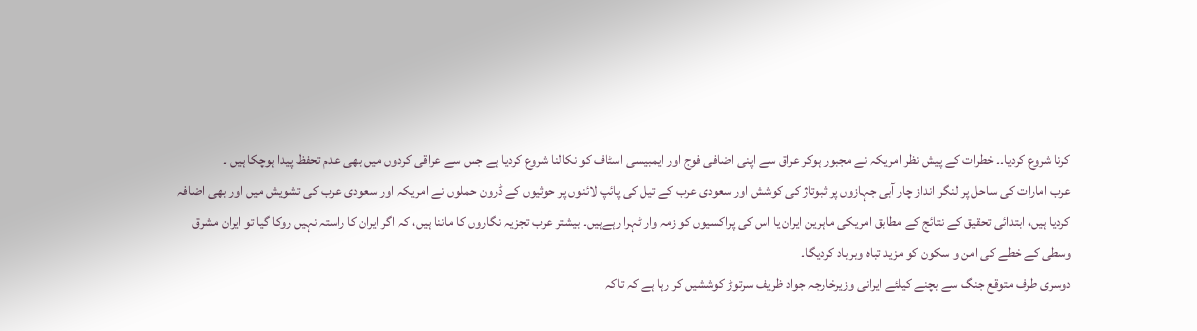کرنا شروع کردیا۔۔ خطرات کے پیش نظر امریکہ نے مجبور ہوکر عراق سے اپنی اضافی فوج اور ایمبیسی اسٹاف کو نکالنا شروع کردیا ہے جس سے عراقی کردوں میں بھی عدم تحفظ پیدا ہوچکا ہیں ۔
عرب امارات کی ساحل پر لنگر انداز چار آبی جہازوں پر ثبوتاژ کی کوشش اور سعودی عرب کے تیل کی پائپ لائنوں پر حوثیوں کے ڈرون حملوں نے امریکہ اور سعودی عرب کی تشویش میں اور بھی اضافہ کردیا ہیں، ابتدائی تحقیق کے نتائج کے مطابق امریکی ماہرین ایران یا اس کی پراکسیوں کو زمہ وار ٹہرا رہےہیں۔ بیشتر عرب تجزیہ نگاروں کا ماننا ہیں، کہ اگر ایران کا راستہ نہیں روکا گیا تو ایران مشرق وسطی کے خطے کی امن و سکون کو مزید تباہ وبرباد کردیگا۔
دوسری طرف متوقع جنگ سے بچنے کیلئے ایرانی وزیرخارجہ جواد ظریف سرتوڑ کوششیں کر رہا ہے کہ تاکہ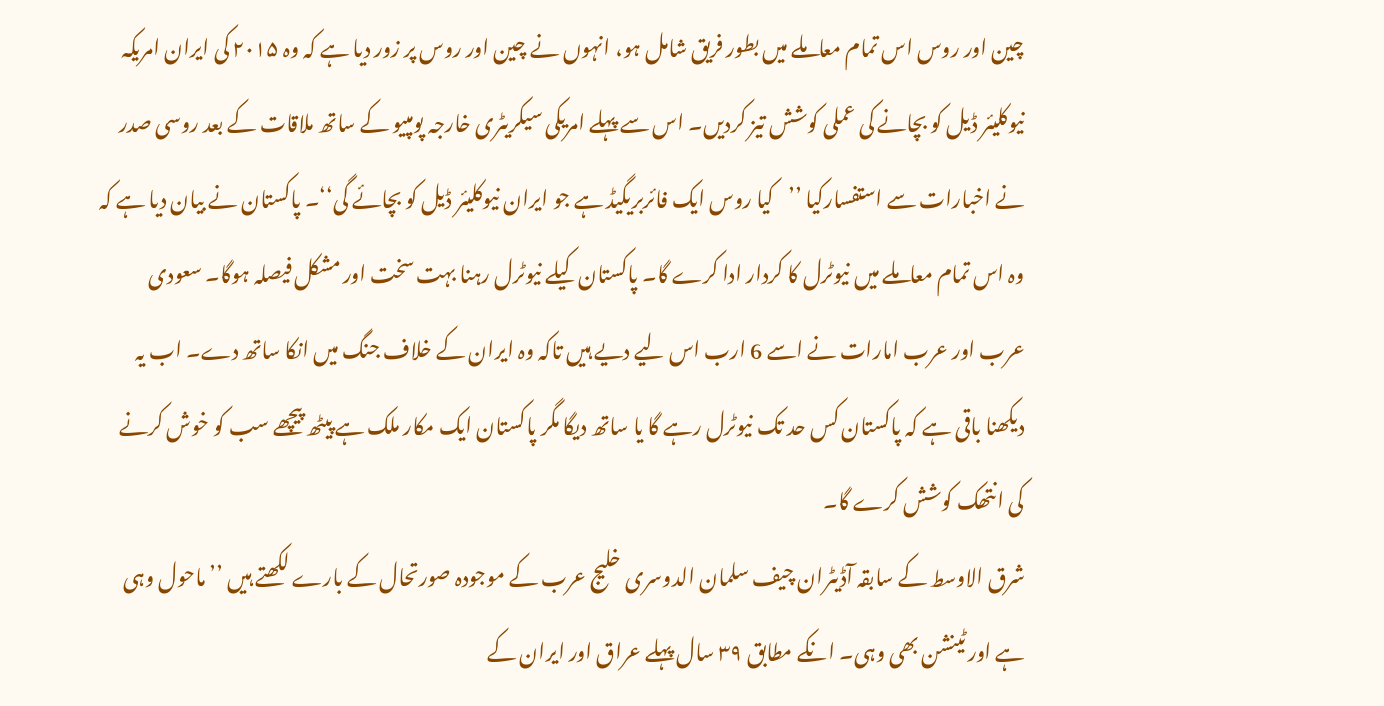چین اور روس اس تمام معاملے میں بطور فریق شامل ہو، انہوں نے چین اور روس پر زور دیا ہے کہ وہ ۲۰۱۵ کی ایران امریکہ نیوکلیئر ڈیل کو بچانے کی عملی کوشش تیز کردیں۔ اس سے پہلے امریکی سیکریٹری خارجہ پومپیو کے ساتھ ملاقات کے بعد روسی صدر نے اخبارات سے استفسارکیا ’’کیا روس ایک فائربریگیڈ ہے جو ایران نیوکلیئر ڈیل کو بچائے گی‘‘۔ پاکستان نے بیان دیا ہے کہ وہ اس تمام معاملے میں نیوٹرل کا کردار ادا کرے گا۔ پاکستان کیلے نیوٹرل رہنا بہت سخت اور مشکل فیصلہ ہوگا۔ سعودی عرب اور عرب امارات نے اسے 6 ارب اس لیے دیے ہیں تاکہ وہ ایران کے خلاف جنگ میں انکا ساتھ دے۔ اب یہ دیکھنا باقی ہے کہ پاکستان کس حد تک نیوٹرل رہے گا یا ساتھ دیگا مگر پاکستان ایک مکار ملک ہے پیٹھ پیچھے سب کو خوش کرنے کی انتھک کوشش کرے گا۔
شرق الاوسط کے سابقہ آڈیٹران چیف سلمان الدوسری خلیج عرب کے موجودہ صورتحال کے بارے لکھتے ہیں ’’ماحول وہی ہے اور ٹینشن بھی وہی۔ انکے مطابق ۳۹ سال پہلے عراق اور ایران کے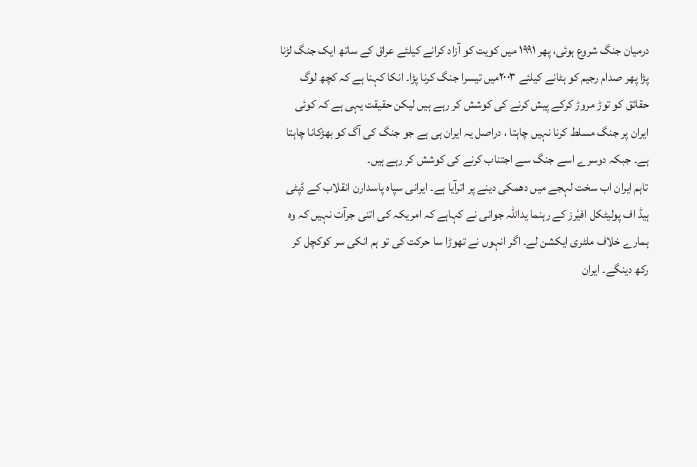درمیان جنگ شروع ہوئی، پھر ۱۹۹۱ میں کویت کو آزاد کرانے کیلئے عراق کے ساتھ ایک جنگ لڑنا پڑا پھر صدام رجیم کو ہٹانے کیلئے ۲۰۰۳میں تیسرا جنگ کرنا پڑا۔ انکا کہنا ہے کہ کچھ لوگ حقائق کو توڑ مروڑ کرکے پیش کرنے کی کوشش کر رہے ہیں لیکن حقیقت یہی ہے کہ کوئی ایران پر جنگ مسلط کرنا نہیں چاہتا ، دراصل یہ ایران ہی ہے جو جنگ کی آگ کو بھڑکانا چاہتا ہے۔ جبکہ دوسرے اسے جنگ سے اجتناب کرنے کی کوشش کر رہے ہیں۔
تاہم ایران اب سخت لہجے میں دھمکی دینے پر اترآیا ہے۔ ایرانی سپاہ پاسدارن انقلاب کے ڈپٹی ہیڈ اف پولیٹکل افیٗرز کے رہنما یداللہ جوانی نے کہاہے کہ امریکہ کی اتنی جرآت نہیں کہ وہ ہمارے خلاف ملٹری ایکشن لے۔ اگر انہوں نے تھوڑا سا حرکت کی تو ہم انکی سر کوکچل کر رکھ دینگے۔ ایران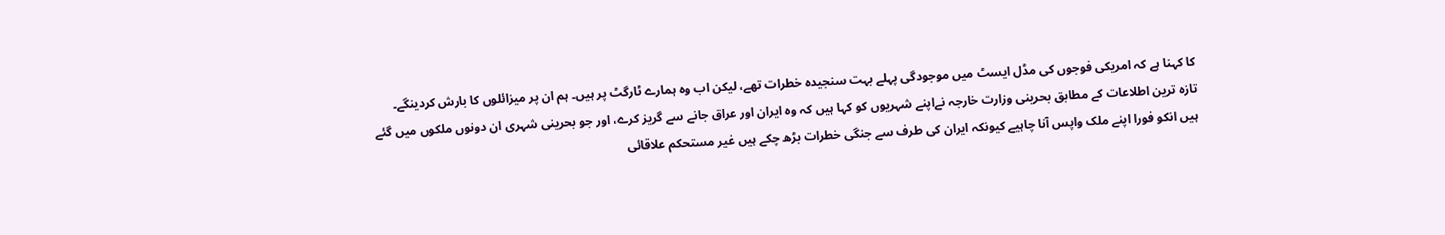کا کہنا ہے کہ امریکی فوجوں کی مڈل ایسٹ میں موجودگی پہلے بہت سنجیدہ خطرات تھے، لیکن اب وہ ہمارے ٹارگٹ پر ہیں۔ ہم ان پر میزائلوں کا بارش کردینگے۔
تازہ ترین اطلاعات کے مطابق بحرینی وزارت خارجہ نےاپنے شہریوں کو کہا ہیں کہ وہ ایران اور عراق جانے سے گریز کرے، اور جو بحرینی شہری ان دونوں ملکوں میں گئے ہیں انکو فورا اپنے ملک واپس آنا چاہیے کیونکہ ایران کی طرف سے جنگی خطرات بڑھ چکے ہیں غیر مستحکم علاقائی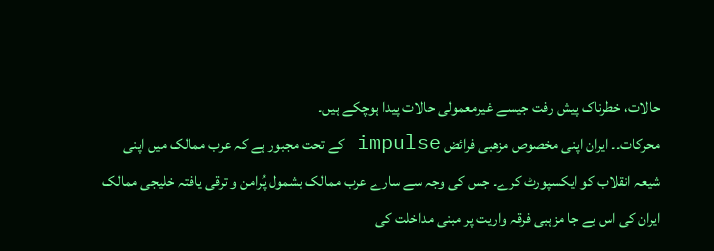حالات، خطرناک پیش رفت جیسے غیرمعمولی حالات پیدا ہوچکے ہیں۔
محرکات۔۔ ایران اپنی مخصوص مزھبی فرائض impulse کے تحت مجبور ہے کہ عرب ممالک میں اپنی شیعہ انقلاب کو ایکسپورٹ کرے۔ جس کی وجہ سے سارے عرب ممالک بشمول پُرامن و ترقی یافتہ خلیجی ممالک ایران کی اس بے جا مزہبی فرقہ واریت پر مبنی مداخلت کی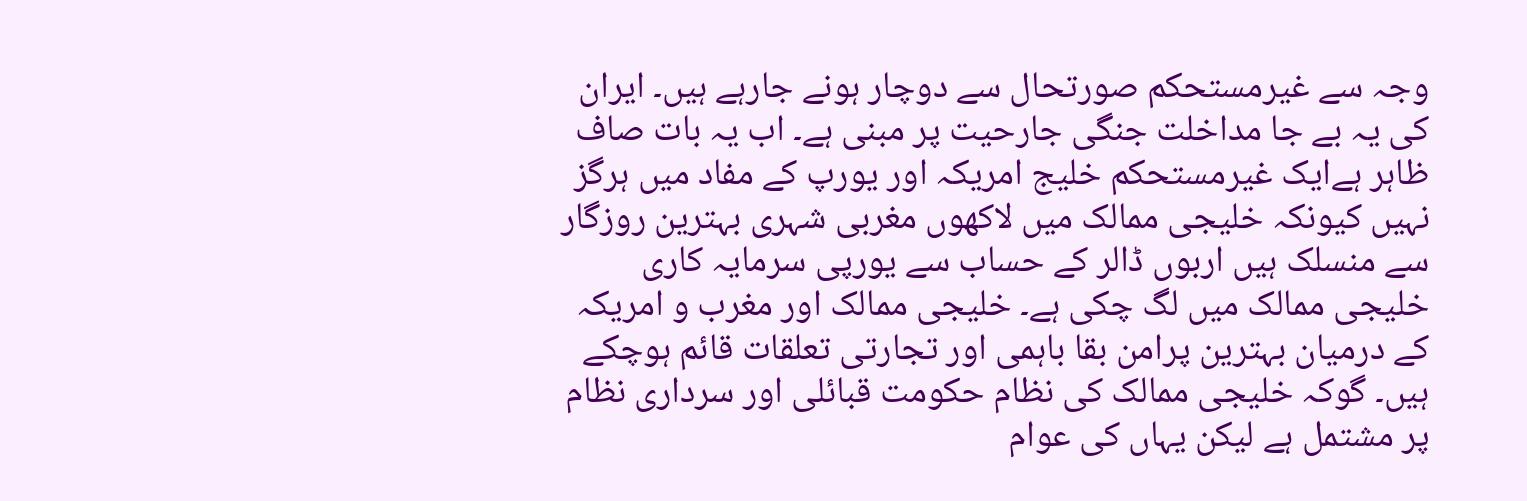وجہ سے غیرمستحکم صورتحال سے دوچار ہونے جارہے ہیں۔ ایران کی یہ بے جا مداخلت جنگی جارحیت پر مبنی ہے۔ اب یہ بات صاف ظاہر ہےایک غیرمستحکم خلیج امریکہ اور یورپ کے مفاد میں ہرگز نہیں کیونکہ خلیجی ممالک میں لاکھوں مغربی شہری بہترین روزگار سے منسلک ہیں اربوں ڈالر کے حساب سے یورپی سرمایہ کاری خلیجی ممالک میں لگ چکی ہے۔ خلیجی ممالک اور مغرب و امریکہ کے درمیان بہترین پرامن بقا باہمی اور تجارتی تعلقات قائم ہوچکے ہیں۔ گوکہ خلیجی ممالک کی نظام حکومت قبائلی اور سرداری نظام پر مشتمل ہے لیکن یہاں کی عوام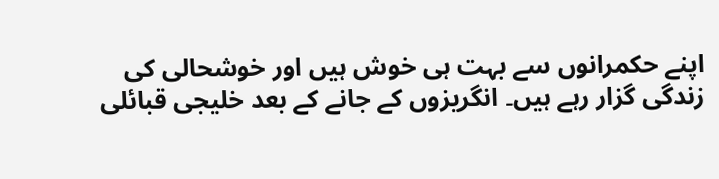اپنے حکمرانوں سے بہت ہی خوش ہیں اور خوشحالی کی زندگی گزار رہے ہیں۔ انگریزوں کے جانے کے بعد خلیجی قبائلی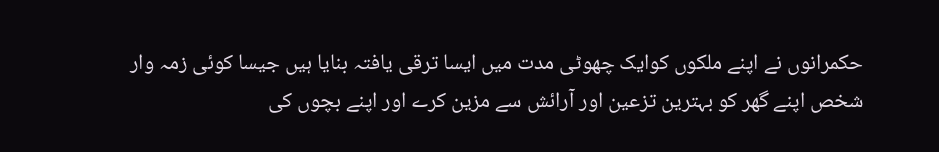حکمرانوں نے اپنے ملکوں کوایک چھوٹی مدت میں ایسا ترقی یافتہ بنایا ہیں جیسا کوئی زمہ وار شخص اپنے گھر کو بہترین تزعین اور آرائش سے مزین کرے اور اپنے بچوں کی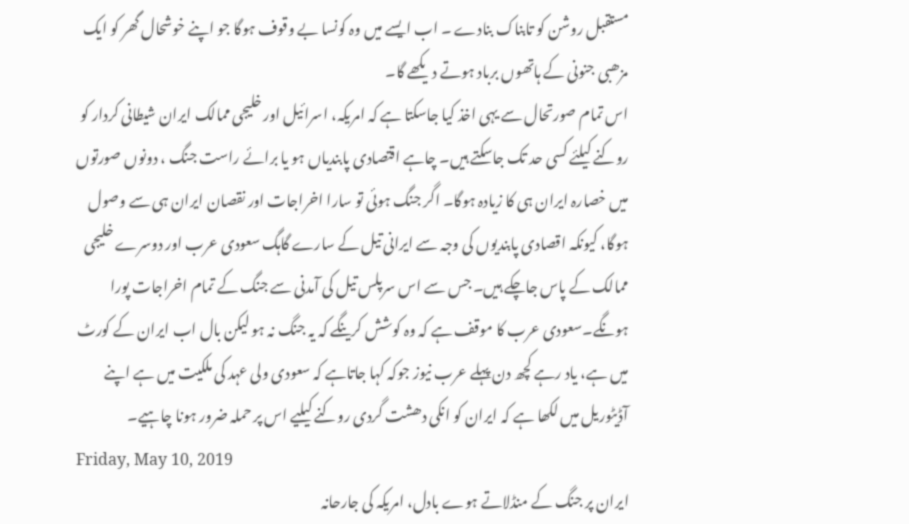مستقبل روشن کو تابناک بنادے ۔ اب ایسے میں وہ کونسا بے وقوف ہوگا جو اپنے خوشحال گھر کو ایک مزھبی جنونی کے ہاتھوں برباد ہوتے دیکھے گا۔
اس تمام صورتحال سے یہی اخذ کیا جاسکتا ہے کہ امریکہ، اسرائیل اور خلیجی ممالک ایران شیطانی کردار کو روکنے کیلئے کسی حد تک جاسکتے ہیں۔ چاہے اقتصادی پابندیاں ہو یا برائے راست جنگ ، دونوں صورتوں میں خصارہ ایران ہی کا زیادہ ہوگا۔ اگر جنگ ہوئی تو سارا اخراجات اور نقصان ایران ہی سے وصول ہوگا، کیونکہ اقصادی پابندیوں کی وجہ سے ایرانی تیل کے سارے گاہگ سعودی عرب اور دوسرے خلیجی ممالک کے پاس جاچکے ہیں۔ جس سے اس سرپلس تیل کی آمدنی سے جنگ کے تمام اخراجات پورا ہونگے۔سعودی عرب کا موقف ہے کہ وہ کوشش کرینگے کہ یہ جنگ نہ ہو لیکن بال اب ایران کے کورٹ میں ہے، یاد رہے کچھ دن پہلے عرب نیوز جوکہ کہا جاتاہے کہ سعودی ولی عہد کی ملکیت میں ہے اپنے آڈیٹوریل میں لکھا ہے کہ ایران کو انکی دھشت گردی روکنے کیلیے اس پر حملہ ضرور ہونا چاہیے۔
Friday, May 10, 2019
ایران پر جنگ کے منڈلاتے ہوے بادل، امریکہ کی جارحانہ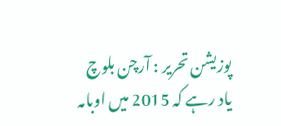پوزیشن تحریر : آرچن بلوچ
یاد رہے کہ 2015 میں اوبامہ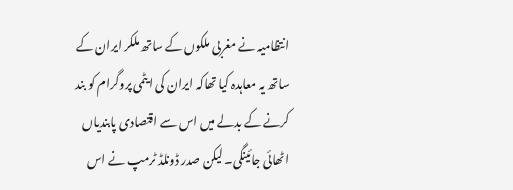انتظامیہ نے مغربی ملکوں کے ساتھ ملکر ایران کے ساتھ یہ معاہدہ کیا تھاکہ ایران کی ایٹمی پروگرام کو بند کرنے کے بدلے میں اس سے اقتصادی پابندیاں اٹھائی جائینگی۔ لیکن صدر ڈونلڈ ٹرمپ نے اس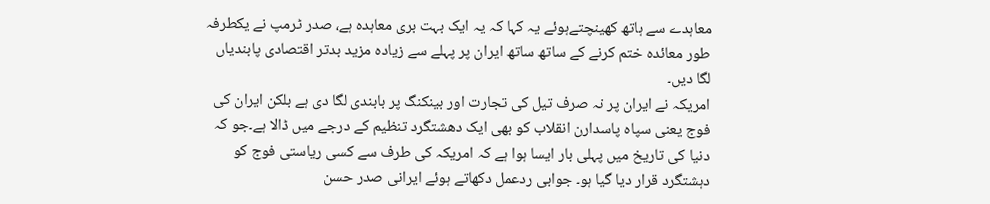معاہدے سے ہاتھ کھینچتےہوئے یہ کہا کہ یہ ایک بہت بری معاہدہ ہے، صدر ٹرمپ نے یکطرفہ طور معائدہ ختم کرنے کے ساتھ ساتھ ایران پر پہلے سے زیادہ مزید بدتر اقتصادی پابندیاں لگا دیں۔
امریکہ نے ایران پر نہ صرف تیل کی تجارت اور بینکنگ پر بابندی لگا دی ہے بلکن ایران کی فوج یعنی سپاہ پاسدارن انقلاب کو بھی ایک دھشتگرد تنظیم کے درجے میں ڈالا ہے۔جو کہ دنیا کی تاریخ میں پہلی بار ایسا ہوا ہے کہ امریکہ کی طرف سے کسی ریاستی فوج کو دہشتگرد قرار دیا گیا ہو۔ جوابی ردعمل دکھاتے ہوئے ایرانی صدر حسن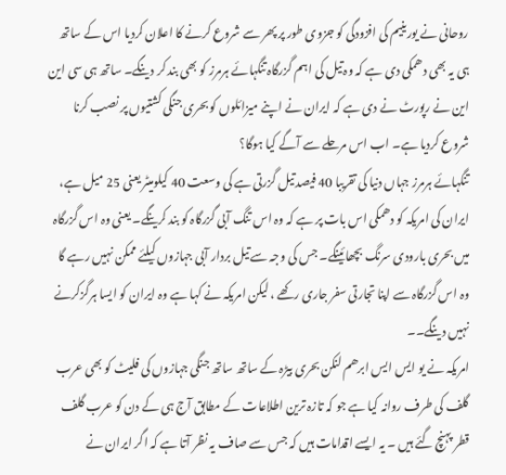روحانی نے یورینیم کی افزودگی کو جزوی طور پر پھر سے شروع کرنے کا اعلان کردیا اس کے ساتھ ہی یہ بھی دھمکی دی ہے کہ وہ تیل کی اہم گزرگاہ تنگہائے ہرمرز کو بھی بند کر دینگے۔ ساتھ ہی سی این این نے رپورٹ نے دی ہے کہ ایران نے اپنے میزائلوں کو بحری جنگی کشتیوں پر نصب کرنا شروع کردیا ہے۔ اب اس مرحلے سے آگے کیا ہوگا؟
تنگہائے ہرمرز جہاں دنیا کی تقریبا 40 فیصد تیل گزرتی ہے کی وسعت 40 کیلومیٹر یعنی 25 میل ہے، ایران کی امریکہ کو دھمکی اس بات پر ہے کہ وہ اس تنگ آبی گزرگاہ کو بند کرینگے۔ یعنی وہ اس گزرگاہ میں بحری بارودی سرنگ بچھائینگے۔ جس کی وجہ سے تیل بردار آبی جہازوں کیلئے ممکن نہیں رہے گا وہ اس گزرگاہ سے اپنا تجارتی سفر جاری رکھے ، لیکن امریکہ نے کہا ہے وہ ایران کو ایسا ہرگزکرنے نہیں دینگے۔۔
امریکہ نے یو ایس ایس ابرھم لنکن بحری بیڑہ کے ساتھ ساتھ جنگی جہازوں کی فلیٹ کو بھی عرب گلف کی طرف روانہ کیا ہے جو کہ تازہ ترین اطلاعات کے مطابق آج ہی کے دن کو عرب گلف قطر پہنچ گئے ہیں ۔ یہ ایسے اقدامات ہیں کہ جس سے صاف یہ نظر آتا ہے کہ اگر ایران نے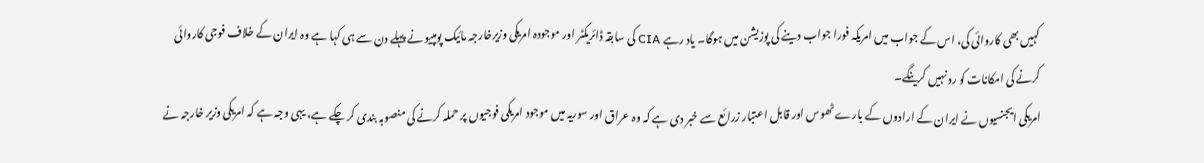کہیں بھی کاروائی کی، اس کے جواب میں امریکہ فورا جواب دینے کی پوزیشن میں ہوگا۔ یاد رہے CIA کی سابقہ ڈائریکٹر اور موجودہ امریکی وزیرخارجہ مائیک پومپیو نے پہلے دن سے ہی کہا ہے وہ ایران کے خلاف فوجی کاروائی کرنے کی امکانات کو رد نہیں کرینگے۔
امریکی ایجنسیوں نے ایران کے ارادوں کے بارے ٹھوس اور قابل اعتبار زرائع سے خبر دی ہے کہ وہ عراق اور سوریہ میں موجود امریکی فوجیوں پر حملہ کرنے کی منصوبہ بندی کر چکے ہے، یہی وجہ ہے کہ امریکی وزیر خارجہ نے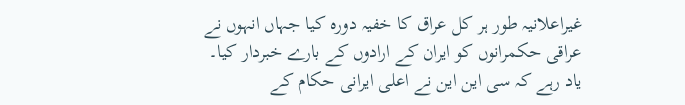غیراعلانیہ طور ہر کل عراق کا خفیہ دورہ کیا جہاں انہوں نے عراقی حکمرانوں کو ایران کے ارادوں کے بارے خبردار کیا۔ یاد رہے کہ سی این این نے اعلی ایرانی حکام کے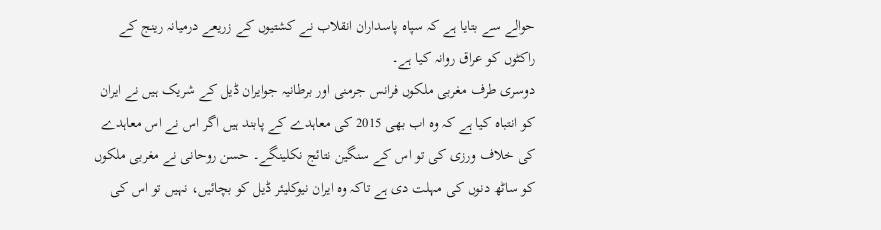حوالے سے بتایا ہے کہ سپاہ پاسداران انقلاب نے کشتیوں کے زریعے درمیانہ رینج کے راکٹوں کو عراق روانہ کیا ہے۔
دوسری طرف مغربی ملکوں فرانس جرمنی اور برطانیہ جوایران ڈیل کے شریک ہیں نے ایران کو انتباہ کیا ہے کہ وہ اب بھی 2015 کی معاہدے کے پابند ہیں اگر اس نے اس معاہدے کی خلاف ورزی کی تو اس کے سنگین نتائج نکلینگے۔ حسن روحانی نے مغربی ملکوں کو ساٹھ دنوں کی مہلت دی ہے تاکہ وہ ایران نیوکلیئر ڈیل کو بچائیں، نہیں تو اس کی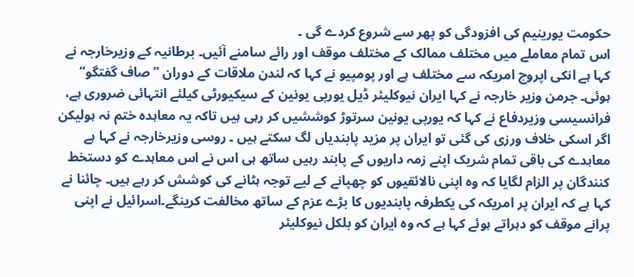حکومت یورینیم کی افزودگی کو پھر سے شروع کردے گی ۔
اس تمام معاملے میں مختلف ممالک کے مختلف موقف اور رائے سامنے آئیں۔ برطانیہ کے وزیرخارجہ نے کہا ہے انکی اپروچ امریکہ سے مختلف ہے اور پومپیو نے کہا کہ لندن ملاقات کے دوران ”صاف گفتگو“ ہوئی۔ جرمن وزیر خارجہ نے کہا ایران نیوکلیئر ڈیل یورپی یونین کے سیکیورٹی کیلئے انتہائی ضروری ہے، فرانسیسی وزیردفاع نے کہا کہ یورپی یونین سرتوڑ کوششیں کر رہی ہیں تاکہ یہ معاہدہ ختم نہ ہولیکن اگر اسکی خلاف ورزی کی گئی تو ایران پر مزید پابندیاں لگ سکتے ہیں ۔ روسی وزیرخارجہ نے کہا ہے معاہدے کی باقی تمام شریک اپنے زمہ داریوں کے پابند رہیں ساتھ ہی اس نے اس معاہدے کو دستخط کنندگان پر الزام لگایا کہ وہ اپنی نالائقیوں کو چھپانے کے لیے توجہ ہٹانے کی کوشش کر رہے ہیں۔ چائنا نے کہا ہے کہ ایران پر امریکہ کی یکطرفہ پابندیوں کا بڑے عزم کے ساتھ مخالفت کرینگے۔اسرائیل نے اپنی پرانے موقف کو دہراتے ہوئے کہا ہے کہ وہ ایران کو بلکل نیوکلیئر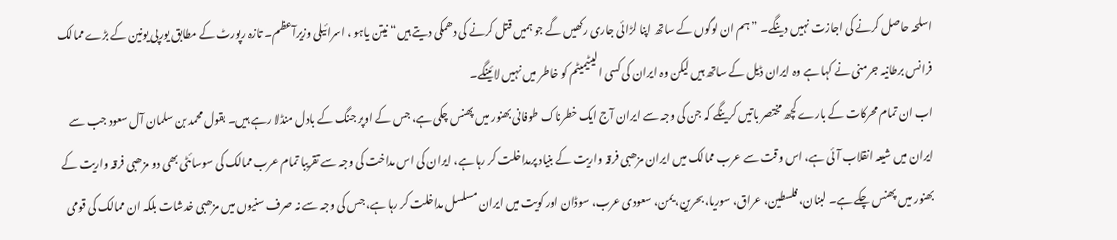اسلحہ حاصل کرنے کی اجازت نہیں دینگے۔ ”ہم ان لوگوں کے ساتھ اپنا لڑائی جاری رکھیں گے جو ہمیں قتل کرنے کی دھمکی دیتے ہیں“ نیتن یاہو ، اسرائیلی وزیرآعظم۔ تازہ رپورٹ کے مطابق یورپی یونین کے بڑے ممالک فرانس برطانیہ جرمنی نے کہا ہے وہ ایران ڈیل کے ساتھ ہیں لیکن وہ ایران کی کسی الیٹیمیٹم کو خاطر میں نہیں لائینگے۔
اب ان تمام محرکات کے بارے کچھ مختصر باتیں کرینگے کہ جن کی وجہ سے ایران آج ایک خطرناک طوفانی بھنور میں پھنس چکی ہے، جس کے اوپر جنگ کے بادل منڈلا رہے ہیں۔ بقول محمد بن سلمان آل سعود جب سے ایران میں شیعہ انقلاب آئی ہے، اس وقت سے عرب ممالک میں ایران مزھبی فرقہ واریت کے بنیاد پرمداخلت کر رہا ہے، ایران کی اس مداخت کی وجہ سے تقریبا تمام عرب ممالک کی سوسائٹی بھی دو مزھبی فرقہ واریت کے بھنور میں پھنس چکے ہے۔ لبنان، فلسطین، عراق، سوریا، بحرین، یمن، سعودی عرب، سوڈان اور کویت میں ایران مسلسل مداخلت کر رہا ہے، جس کی وجہ سے نہ صرف سنیوں میں مزھبی خدشات بلکہ ان ممالک کی قومی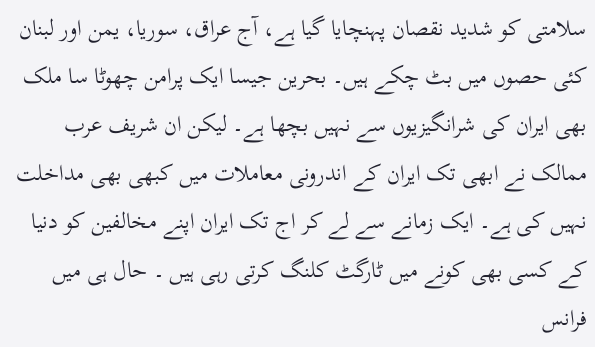سلامتی کو شدید نقصان پہنچایا گیا ہے، آج عراق، سوریا، یمن اور لبنان کئی حصوں میں بٹ چکے ہیں۔ بحرین جیسا ایک پرامن چھوٹا سا ملک بھی ایران کی شرانگیزیوں سے نہیں بچھا ہے۔ لیکن ان شریف عرب ممالک نے ابھی تک ایران کے اندرونی معاملات میں کبھی بھی مداخلت نہیں کی ہے۔ ایک زمانے سے لے کر اج تک ایران اپنے مخالفین کو دنیا کے کسی بھی کونے میں ٹارگٹ کلنگ کرتی رہی ہیں ۔ حال ہی میں فرانس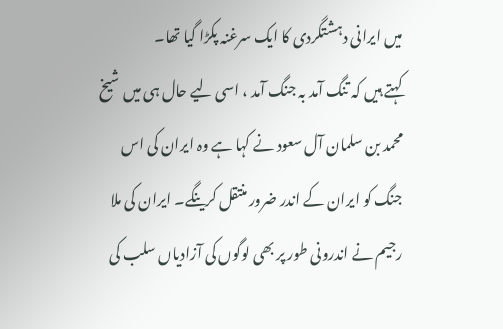میں ایرانی دہشتگردی کا ایک سرغنہ پکڑا گیا تھا۔
کہتے ہیں کہ تنگ آمد بہ جنگ آمد ، اسی لیے حال ہی میں شیخ محمد بن سلمان آل سعود نے کہا ہے وہ ایران کی اس جنگ کو ایران کے اندر ضرور منتقل کرینگے۔ ایران کی ملا رجیم نے اندرونی طور پر بھی لوگوں کی آزادیاں سلب کی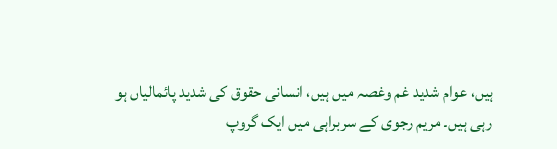ہیں، عوام شدید غم وغصہ میں ہیں، انسانی حقوق کی شدید پائمالیاں ہو رہی ہیں۔ مریم رجوی کے سربراہی میں ایک گروپ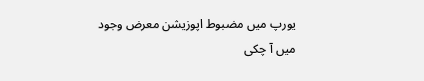یورپ میں مضبوط اپوزیشن معرض وجود میں آ چکی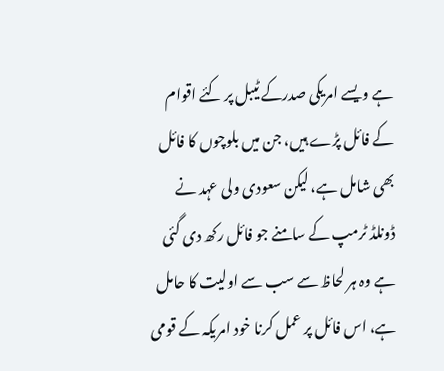ہے ویسے امریکی صدرکے ٹیبل پر کئے اقوام کے فائل پڑے ہیں، جن میں بلوچوں کا فائل بھی شامل ہے، لیکن سعودی ولی عہد نے ڈونلڈ ٹرمپ کے سامنے جو فائل رکھ دی گئی ہے وہ ہر لحاظ سے سب سے اولیت کا حامل ہے، اس فائل پر عمل کرنا خود امریکہ کے قومی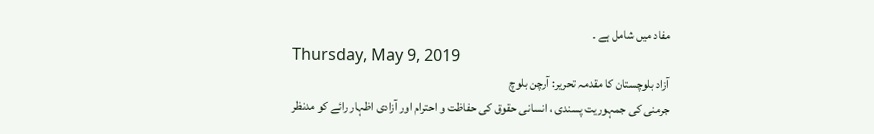مفاد میں شامل ہے ۔
Thursday, May 9, 2019
آزاد بلوچستان کا مقدمہ تحریر: آرچن بلوچ
جرمنی کی جمہوریت پسندی ، انسانی حقوق کی حفاظت و احترام اور آزادی اظہار رائے کو مدنظر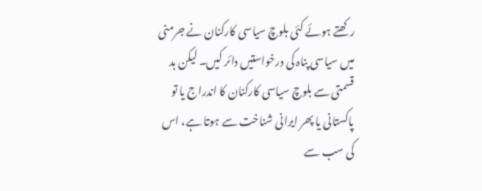رکھتے ہوئے کئی بلوچ سیاسی کارکنان نے جرمنی میں سیاسی پناہ کی درخواستیں دائر کیں۔ لیکن بد قسمتی سے بلوچ سیاسی کارکنان کا اندراج یا تو پاکستانی یا پھر ایرانی شناخت سے ہوتا ہے، اس کی سب سے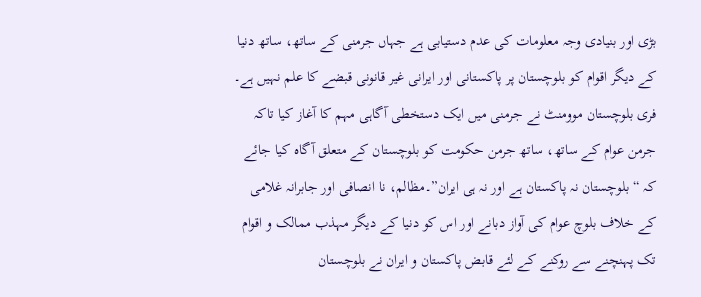بڑی اور بنیادی وجہ معلومات کی عدم دستیابی ہے جہاں جرمنی کے ساتھ، ساتھ دنیا کے دیگر اقوام کو بلوچستان پر پاکستانی اور ایرانی غیر قانونی قبضے کا علم نہیں ہے۔ فری بلوچستان موومنٹ نے جرمنی میں ایک دستخطی آگاہی مہم کا آغاز کیا تاکہ جرمن عوام کے ساتھ، ساتھ جرمن حکومت کو بلوچستان کے متعلق آگاہ کیا جائے کہ “بلوچستان نہ پاکستان ہے اور نہ ہی ایران”۔مظالم، نا انصافی اور جابرانہ غلامی کے خلاف بلوچ عوام کی آواز دبانے اور اس کو دنیا کے دیگر مہذب ممالک و اقوام تک پہنچنے سے روکنے کے لئے قابض پاکستان و ایران نے بلوچستان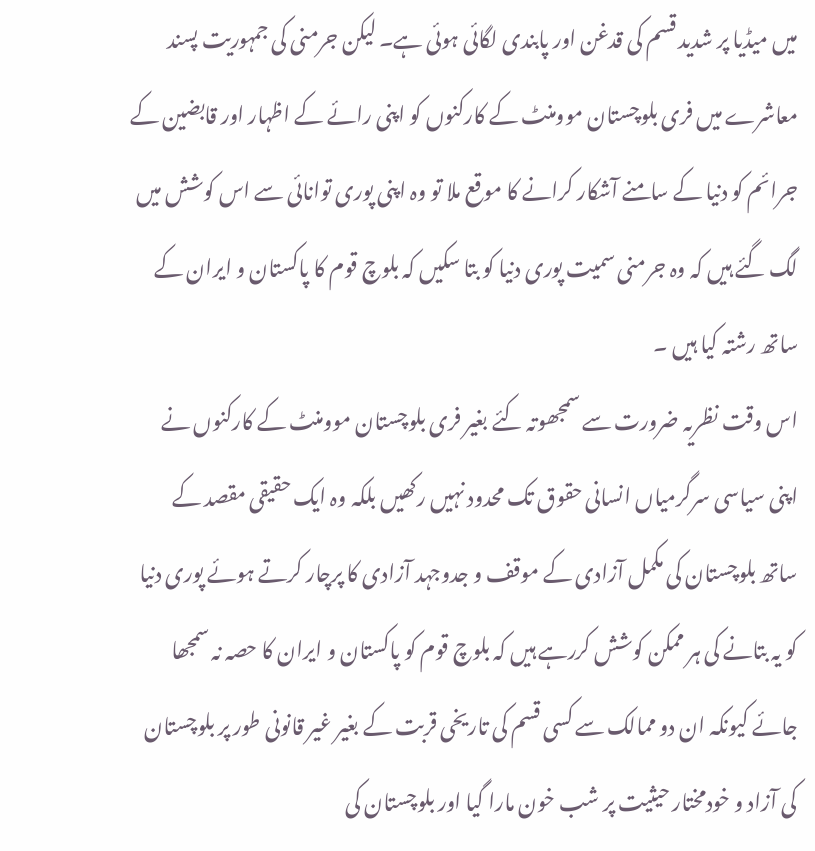میں میڈیا پر شدید قسم کی قدغن اور پابندی لگائی ہوئی ہے۔ لیکن جرمنی کی جمہوریت پسند معاشرے میں فری بلوچستان موومنٹ کے کارکنوں کو اپنی رائے کے اظہار اور قابضین کے جرائم کو دنیا کے سامنے آشکار کرانے کا موقع ملا تو وہ اپنی پوری توانائی سے اس کوشش میں لگ گئے ہیں کہ وہ جرمنی سمیت پوری دنیا کو بتا سکیں کہ بلوچ قوم کا پاکستان و ایران کے ساتھ رشتہ کیا ہیں ۔
اس وقت نظریہ ضرورت سے سمجھوتہ کئے بغیر فری بلوچستان موومنٹ کے کارکنوں نے اپنی سیاسی سرگرمیاں انسانی حقوق تک محدود نہیں رکھیں بلکہ وہ ایک حقیقی مقصد کے ساتھ بلوچستان کی مکمل آزادی کے موقف و جدوجہد آزادی کا پرچار کرتے ہوئے پوری دنیا کو یہ بتانے کی ہر ممکن کوشش کررہے ہیں کہ بلوچ قوم کو پاکستان و ایران کا حصہ نہ سمجھا جائے کیونکہ ان دو ممالک سے کسی قسم کی تاریخی قربت کے بغیر غیر قانونی طور پر بلوچستان کی آزاد و خودمختار حیثیت پر شب خون مارا گیا اور بلوچستان کی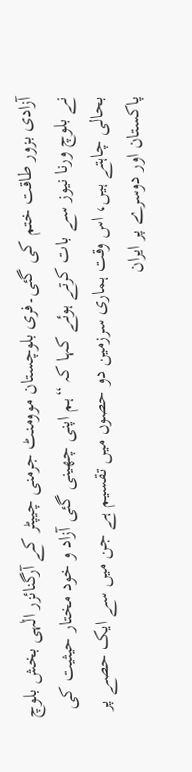آزادی بزور طاقت ختم کی گئی۔فری بلوچستان موومنٹ جرمنی چیپٹر کے آرگنائزر الٰہی بخش بلوچ نے بلوچ ورنا نیوز سے بات کرتے ہوئے کہا کہ “ہم اپنی چھینی گئی آزاد و خود مختار حیثیت کی بحالی چاہتے ہیں، اس وقت ہماری سرزمین دو حصوں میں تقسیم ہے جن میں سے ایک حصے پر پاکستان اور دوسرے پر ایران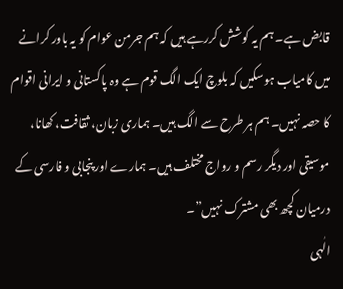قابض ہے۔ ہم یہ کوشش کررہے ہیں کہ ہم جرمن عوام کو یہ باور کرانے میں کامیاب ہوسکیں کہ بلوچ ایک الگ قوم ہے وہ پاکستانی و ایرانی اقوام کا حصہ نہیں۔ ہم ہر طرح سے الگ ہیں۔ ہماری زبان، ثقافت، کھانا، موسیقی اور دیگر رسم و رواج مختلف ہیں۔ ہمارے اور پنجابی و فارسی کے درمیان کچھ بھی مشترک نہیں”۔
الٰہی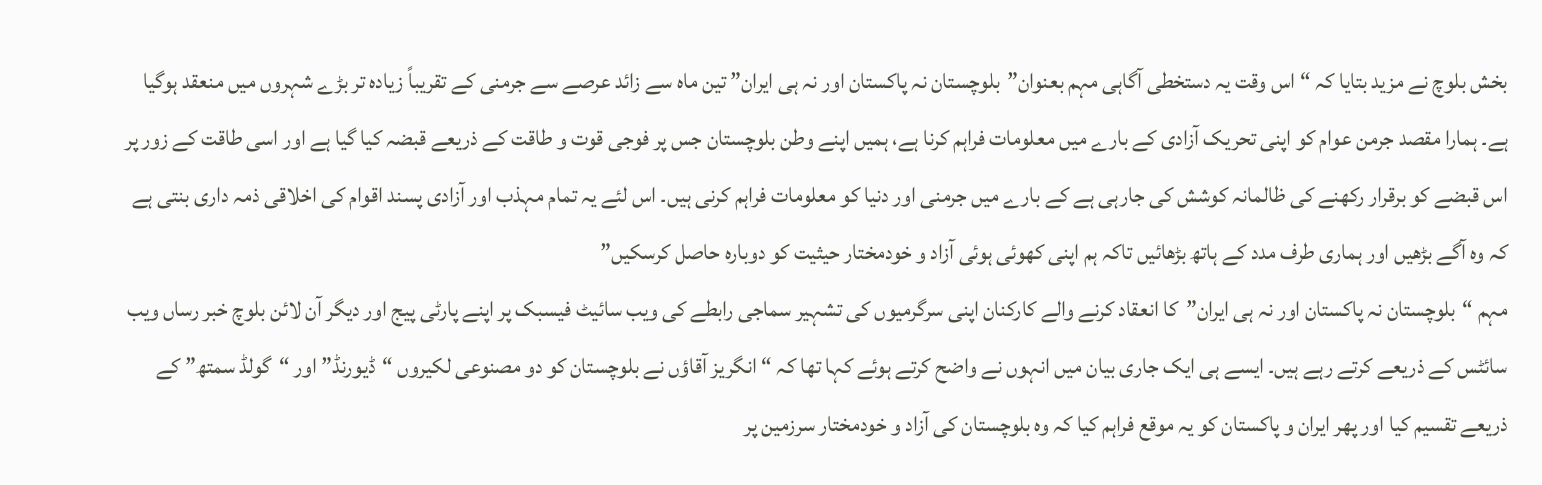بخش بلوچ نے مزید بتایا کہ “اس وقت یہ دستخطی آگاہی مہم بعنوان”بلوچستان نہ پاکستان اور نہ ہی ایران” تین ماہ سے زائد عرصے سے جرمنی کے تقریباً زیادہ تر بڑے شہروں میں منعقد ہوگیا ہے۔ ہمارا مقصد جرمن عوام کو اپنی تحریک آزادی کے بارے میں معلومات فراہم کرنا ہے، ہمیں اپنے وطن بلوچستان جس پر فوجی قوت و طاقت کے ذریعے قبضہ کیا گیا ہے اور اسی طاقت کے زور پر اس قبضے کو برقرار رکھنے کی ظالمانہ کوشش کی جارہی ہے کے بارے میں جرمنی اور دنیا کو معلومات فراہم کرنی ہیں۔ اس لئے یہ تمام مہذب اور آزادی پسند اقوام کی اخلاقی ذمہ داری بنتی ہے کہ وہ آگے بڑھیں اور ہماری طرف مدد کے ہاتھ بڑھائیں تاکہ ہم اپنی کھوئی ہوئی آزاد و خودمختار حیثیت کو دوبارہ حاصل کرسکیں”
مہم “بلوچستان نہ پاکستان اور نہ ہی ایران”کا انعقاد کرنے والے کارکنان اپنی سرگرمیوں کی تشہیر سماجی رابطے کی ویب سائیٹ فیسبک پر اپنے پارٹی پیج اور دیگر آن لائن بلوچ خبر رساں ویب سائٹس کے ذریعے کرتے رہے ہیں۔ ایسے ہی ایک جاری بیان میں انہوں نے واضح کرتے ہوئے کہا تھا کہ “ انگریز آقاؤں نے بلوچستان کو دو مصنوعی لکیروں “ڈیورنڈ” اور “گولڈ سمتھ” کے ذریعے تقسیم کیا اور پھر ایران و پاکستان کو یہ موقع فراہم کیا کہ وہ بلوچستان کی آزاد و خودمختار سرزمین پر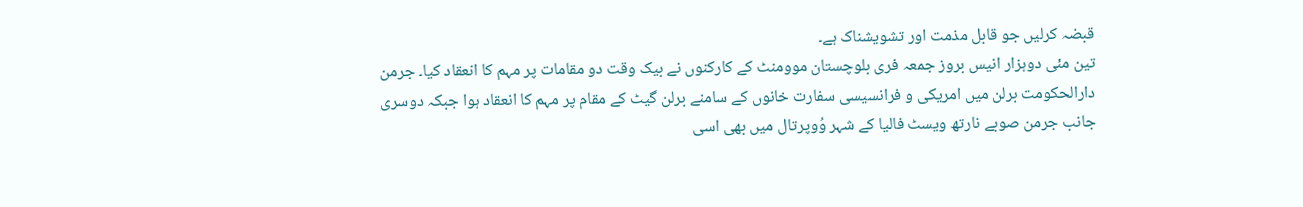قبضہ کرلیں جو قابل مذمت اور تشویشناک ہے۔
تین مئی دوہزار انیس بروز جمعہ فری بلوچستان موومنٹ کے کارکنوں نے بیک وقت دو مقامات پر مہم کا انعقاد کیا۔ جرمن دارالحکومت برلن میں امریکی و فرانسیسی سفارت خانوں کے سامنے برلن گیٹ کے مقام پر مہم کا انعقاد ہوا جبکہ دوسری جانب جرمن صوبے نارتھ ویسٹ فالیا کے شہر وُوپرتال میں بھی اسی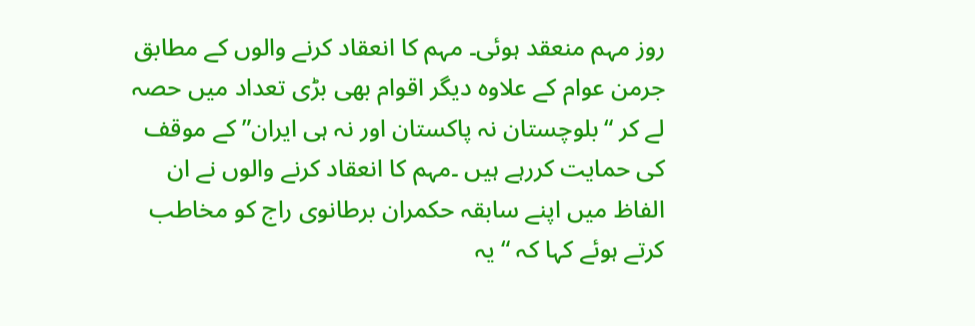روز مہم منعقد ہوئی۔ مہم کا انعقاد کرنے والوں کے مطابق جرمن عوام کے علاوہ دیگر اقوام بھی بڑی تعداد میں حصہ لے کر “بلوچستان نہ پاکستان اور نہ ہی ایران” کے موقف کی حمایت کررہے ہیں ۔مہم کا انعقاد کرنے والوں نے ان الفاظ میں اپنے سابقہ حکمران برطانوی راج کو مخاطب کرتے ہوئے کہا کہ “ یہ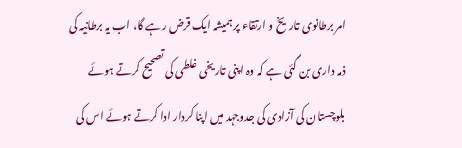امر برطانوی تاریخ و ارتقاء پر ہمیشہ ایک قرض رہے گا، اب یہ برطانیہ کی ذمہ داری بن گئی ہے کہ وہ اپنی تاریخی غلطی کی تصحیح کرتے ہوئے بلوچستان کی آزادی کی جدوجہد میں اپنا کردار ادا کرتے ہوئے اس کی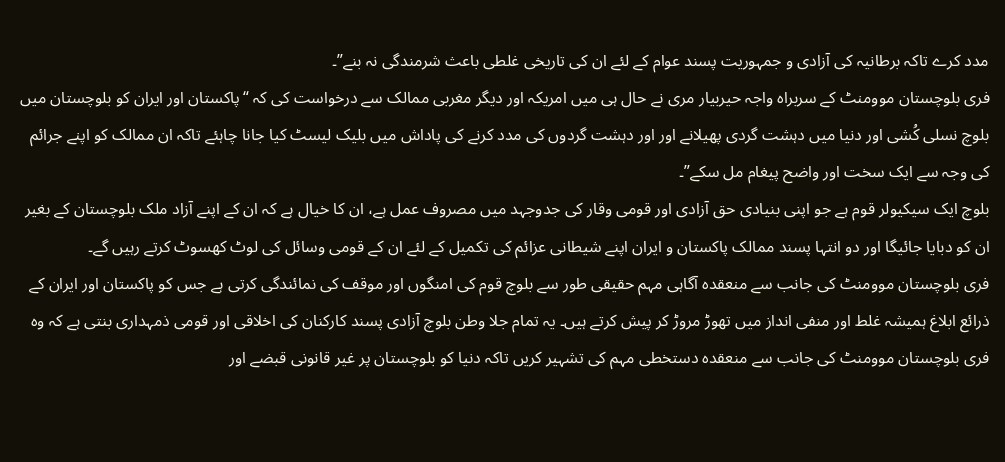مدد کرے تاکہ برطانیہ کی آزادی و جمہوریت پسند عوام کے لئے ان کی تاریخی غلطی باعث شرمندگی نہ بنے”۔
فری بلوچستان موومنٹ کے سربراہ واجہ حیربیار مری نے حال ہی میں امریکہ اور دیگر مغربی ممالک سے درخواست کی کہ “پاکستان اور ایران کو بلوچستان میں بلوچ نسلی کُشی اور دنیا میں دہشت گردی پھیلانے اور اور دہشت گردوں کی مدد کرنے کی پاداش میں بلیک لیسٹ کیا جانا چاہئے تاکہ ان ممالک کو اپنے جرائم کی وجہ سے ایک سخت اور واضح پیغام مل سکے”۔
بلوچ ایک سیکیولر قوم ہے جو اپنی بنیادی حق آزادی اور قومی وقار کی جدوجہد میں مصروف عمل ہے، ان کا خیال ہے کہ ان کے اپنے آزاد ملک بلوچستان کے بغیر ان کو دبایا جائیگا اور دو انتہا پسند ممالک پاکستان و ایران اپنے شیطانی عزائم کی تکمیل کے لئے ان کے قومی وسائل کی لوٹ کھسوٹ کرتے رہیں گے۔
فری بلوچستان موومنٹ کی جانب سے منعقدہ آگاہی مہم حقیقی طور سے بلوچ قوم کی امنگوں اور موقف کی نمائندگی کرتی ہے جس کو پاکستان اور ایران کے ذرائع ابلاغ ہمیشہ غلط اور منفی انداز میں تھوڑ مروڑ کر پیش کرتے ہیں۔ یہ تمام جلا وطن بلوچ آزادی پسند کارکنان کی اخلاقی اور قومی ذمہداری بنتی ہے کہ وہ فری بلوچستان موومنٹ کی جانب سے منعقدہ دستخطی مہم کی تشہیر کریں تاکہ دنیا کو بلوچستان پر غیر قانونی قبضے اور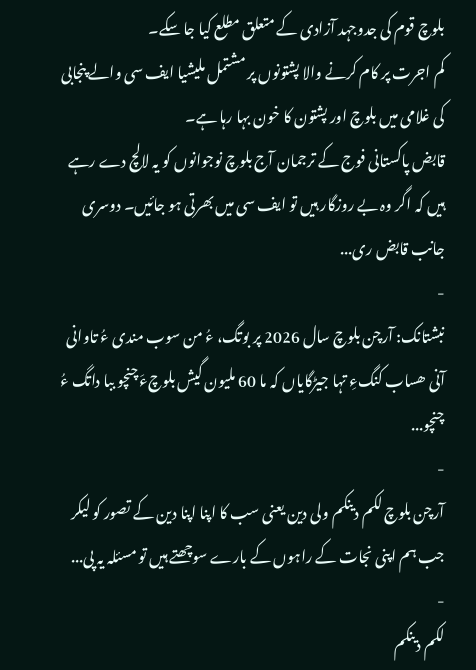بلوچ قوم کی جدوجہد آزادی کے متعلق مطلع کیا جا سکے۔
کم اجرت پر کام کرنے والا پشتونوں پر مشتمل ملیشیا ایف سی والے پنجابی کی غلامی میں بلوچ اور پشتون کا خون بہا رہا ہے۔
قابض پاکستانی فوج کے ترجمان آج بلوچ نوجوانوں کو یہ لالچ دے رہے ہیں کہ اگر وہ بے روزگار ہیں تو ایف سی میں بھرتی ہو جائیں۔ دوسری جانب قابض ری...
-
نبشتانک: آرچن بلوچ سال 2026 پر بوتگ، ءُ من سوب مندی ءُ تاوانی آنی ھساب کنگءِ تہا جیڑگایاں کہ ما 60 ملیون گیش بلوچءَ چنچو ببا داتگ ءُ چنچو...
-
آرچن بلوچ لکم دینکم ولی دین یعنی سب کا اپنا اپنا دین کے تصور کو لیکر جب ہم اپنی نجات کے راہوں کے بارے سوچھتے ہیں تو مسئلہ یہ پی...
-
لکم دینکم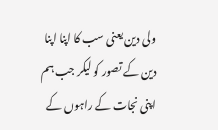ولی دین یعنی سب کا اپنا اپنا دین کے تصور کو لیکر جب ہم اپنی نجات کے راہوں کے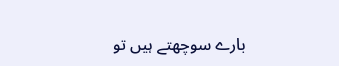بارے سوچھتے ہیں تو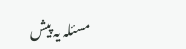مسئلہ یہ پیش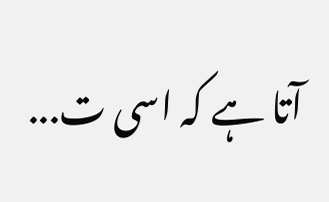آتا ہے کہ اسی ت...